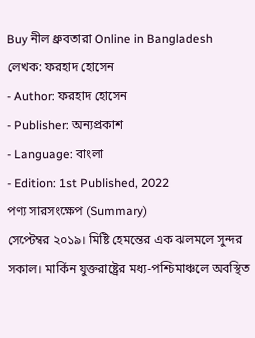Buy নীল ধ্রুবতারা Online in Bangladesh
লেখক: ফরহাদ হোসেন
- Author: ফরহাদ হোসেন
- Publisher: অন্যপ্রকাশ
- Language: বাংলা
- Edition: 1st Published, 2022
পণ্য সারসংক্ষেপ (Summary)
সেপ্টেম্বর ২০১৯। মিষ্টি হেমন্তের এক ঝলমলে সুন্দর সকাল। মার্কিন যুক্তরাষ্ট্রের মধ্য-পশ্চিমাঞ্চলে অবস্থিত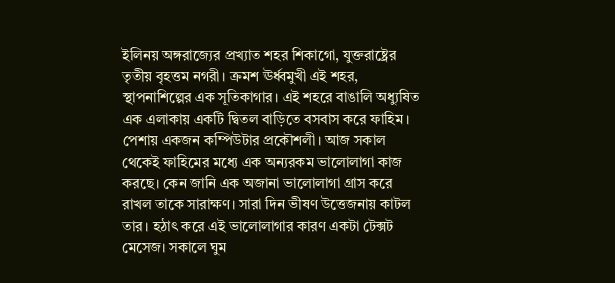ইলিনয় অঙ্গরাজ্যের প্রখ্যাত শহর শিকাগো, যুক্তরাষ্ট্রের তৃতীয় বৃহত্তম নগরী। ক্রমশ ঊর্ধ্বমুখী এই শহর, স্থাপনাশিল্পের এক সূতিকাগার। এই শহরে বাঙালি অধ্যুষিত এক এলাকায় একটি দ্বিতল বাড়িতে বসবাস করে ফাহিম। পেশায় একজন কম্পিউটার প্রকৌশলী। আজ সকাল থেকেই ফাহিমের মধ্যে এক অন্যরকম ভালোলাগা কাজ করছে। কেন জানি এক অজানা ভালোলাগা গ্রাস করে রাখল তাকে সারাক্ষণ। সারা দিন ভীষণ উত্তেজনায় কাটল তার। হঠাৎ করে এই ভালোলাগার কারণ একটা টেক্সট মেসেজ। সকালে ঘুম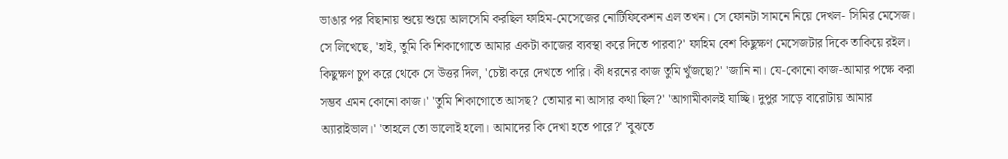ভাঙার পর বিছানায় শুয়ে শুয়ে আলসেমি করছিল ফাহিম-মেসেজের নোটিফিকেশন এল তখন। সে ফোনটা সামনে নিয়ে দেখল- সিমির মেসেজ। সে লিখেছে, 'হাই, তুমি কি শিকাগোতে আমার একটা কাজের ব্যবস্থা করে দিতে পারবা?' ফাহিম বেশ কিছুক্ষণ মেসেজটার দিকে তাকিয়ে রইল। কিছুক্ষণ চুপ করে থেকে সে উত্তর দিল, 'চেষ্টা করে দেখতে পারি। কী ধরনের কাজ তুমি খুঁজছো?' 'জানি না। যে-কোনো কাজ-আমার পক্ষে করা সম্ভব এমন কোনো কাজ।' 'তুমি শিকাগোতে আসছ? তোমার না আসার কথা ছিল?' 'আগামীকালই যাচ্ছি। দুপুর সাড়ে বারোটায় আমার অ্যারাইভাল।' 'তাহলে তো ভালোই হলো। আমাদের কি দেখা হতে পারে?' 'বুঝতে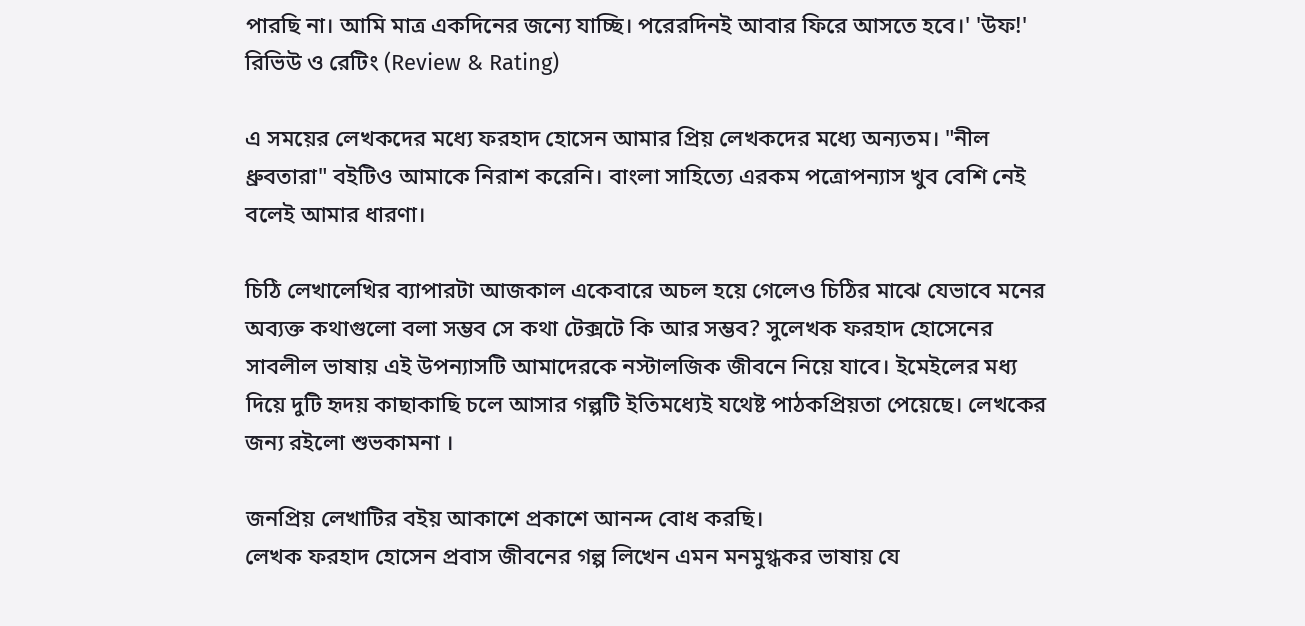পারছি না। আমি মাত্র একদিনের জন্যে যাচ্ছি। পরেরদিনই আবার ফিরে আসতে হবে।' 'উফ!'
রিভিউ ও রেটিং (Review & Rating)

এ সময়ের লেখকদের মধ্যে ফরহাদ হোসেন আমার প্রিয় লেখকদের মধ্যে অন্যতম। "নীল ধ্রুবতারা" বইটিও আমাকে নিরাশ করেনি। বাংলা সাহিত্যে এরকম পত্রোপন্যাস খুব বেশি নেই বলেই আমার ধারণা।

চিঠি লেখালেখির ব্যাপারটা আজকাল একেবারে অচল হয়ে গেলেও চিঠির মাঝে যেভাবে মনের অব্যক্ত কথাগুলো বলা সম্ভব সে কথা টেক্সটে কি আর সম্ভব? সুলেখক ফরহাদ হোসেনের সাবলীল ভাষায় এই উপন্যাসটি আমাদেরকে নস্টালজিক জীবনে নিয়ে যাবে। ইমেইলের মধ্য দিয়ে দুটি হৃদয় কাছাকাছি চলে আসার গল্পটি ইতিমধ্যেই যথেষ্ট পাঠকপ্রিয়তা পেয়েছে। লেখকের জন্য রইলো শুভকামনা ।

জনপ্রিয় লেখাটির বইয় আকাশে প্রকাশে আনন্দ বোধ করছি।
লেখক ফরহাদ হোসেন প্রবাস জীবনের গল্প লিখেন এমন মনমুগ্ধকর ভাষায় যে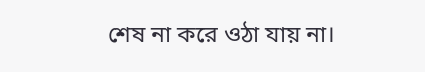শেষ না করে ওঠা যায় না।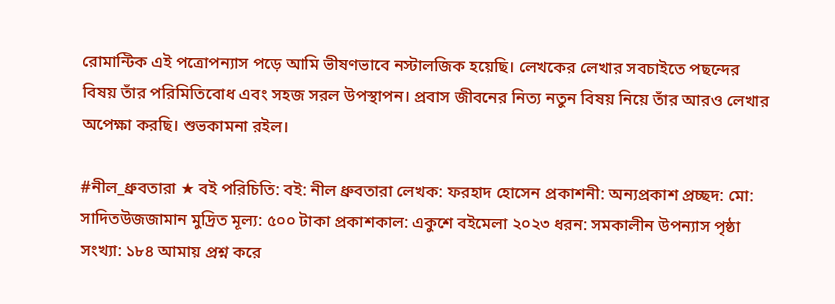রোমান্টিক এই পত্রোপন্যাস পড়ে আমি ভীষণভাবে নস্টালজিক হয়েছি। লেখকের লেখার সবচাইতে পছন্দের বিষয় তাঁর পরিমিতিবোধ এবং সহজ সরল উপস্থাপন। প্রবাস জীবনের নিত্য নতুন বিষয় নিয়ে তাঁর আরও লেখার অপেক্ষা করছি। শুভকামনা রইল।

#নীল_ধ্রুবতারা ★ বই পরিচিতি: বই: নীল ধ্রুবতারা লেখক: ফরহাদ হোসেন প্রকাশনী: অন্যপ্রকাশ প্রচ্ছদ: মো: সাদিতউজজামান মুদ্রিত মূল্য: ৫০০ টাকা প্রকাশকাল: একুশে বইমেলা ২০২৩ ধরন: সমকালীন উপন্যাস পৃষ্ঠা সংখ্যা: ১৮৪ আমায় প্রশ্ন করে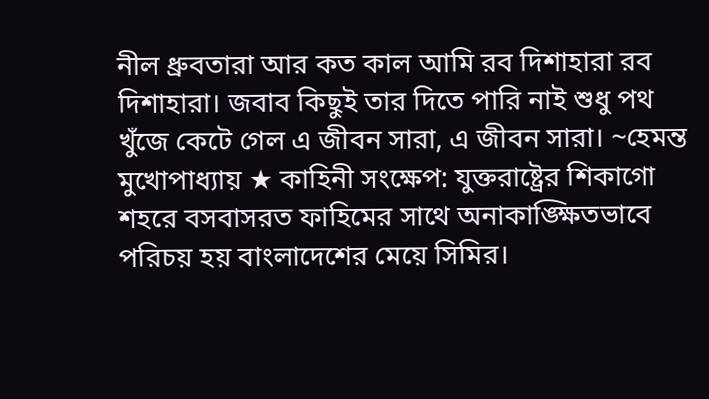নীল ধ্রুবতারা আর কত কাল আমি রব দিশাহারা রব দিশাহারা। জবাব কিছুই তার দিতে পারি নাই শুধু পথ খুঁজে কেটে গেল এ জীবন সারা, এ জীবন সারা। ~হেমন্ত মুখোপাধ্যায় ★ কাহিনী সংক্ষেপ: যুক্তরাষ্ট্রের শিকাগো শহরে বসবাসরত ফাহিমের সাথে অনাকাঙ্ক্ষিতভাবে পরিচয় হয় বাংলাদেশের মেয়ে সিমির।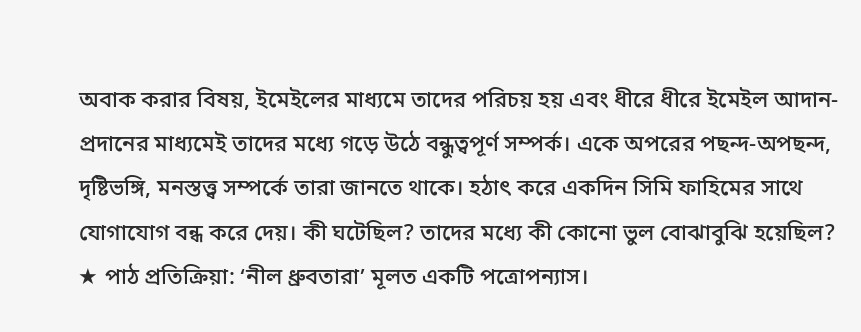অবাক করার বিষয়, ইমেইলের মাধ্যমে তাদের পরিচয় হয় এবং ধীরে ধীরে ইমেইল আদান-প্রদানের মাধ্যমেই তাদের মধ্যে গড়ে উঠে বন্ধুত্বপূর্ণ সম্পর্ক। একে অপরের পছন্দ-অপছন্দ, দৃষ্টিভঙ্গি, মনস্তত্ত্ব সম্পর্কে তারা জানতে থাকে। হঠাৎ করে একদিন সিমি ফাহিমের সাথে যোগাযোগ বন্ধ করে দেয়। কী ঘটেছিল? তাদের মধ্যে কী কোনো ভুল বোঝাবুঝি হয়েছিল? ★ পাঠ প্রতিক্রিয়া: ‘নীল ধ্রুবতারা’ মূলত একটি পত্রোপন্যাস।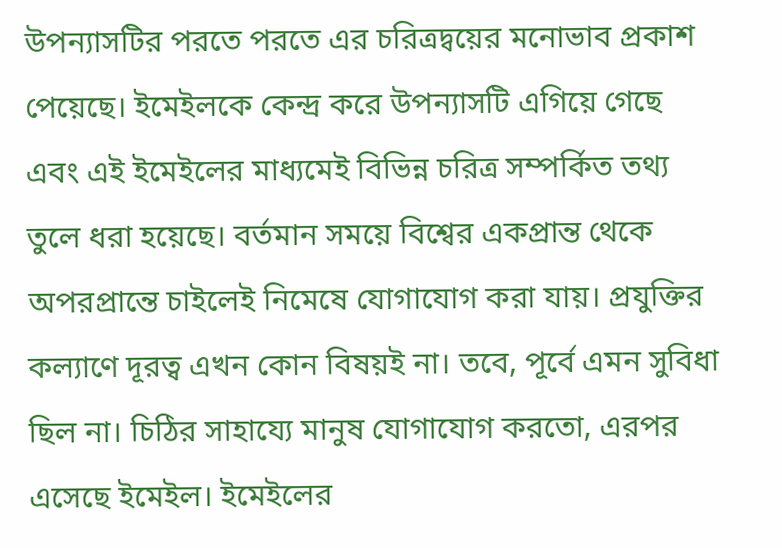উপন্যাসটির পরতে পরতে এর চরিত্রদ্বয়ের মনোভাব প্রকাশ পেয়েছে। ইমেইলকে কেন্দ্র করে উপন্যাসটি এগিয়ে গেছে এবং এই ইমেইলের মাধ্যমেই বিভিন্ন চরিত্র সম্পর্কিত তথ্য তুলে ধরা হয়েছে। বর্তমান সময়ে বিশ্বের একপ্রান্ত থেকে অপরপ্রান্তে চাইলেই নিমেষে যোগাযোগ করা যায়। প্রযুক্তির কল্যাণে দূরত্ব এখন কোন বিষয়ই না। তবে, পূর্বে এমন সুবিধা ছিল না। চিঠির সাহায্যে মানুষ যোগাযোগ করতো, এরপর এসেছে ইমেইল। ইমেইলের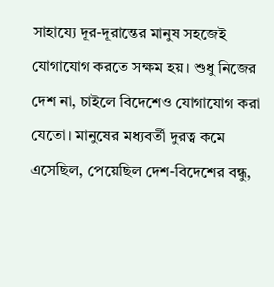সাহায্যে দূর-দূরান্তের মানুষ সহজেই যোগাযোগ করতে সক্ষম হয়। শুধু নিজের দেশ না, চাইলে বিদেশেও যোগাযোগ করা যেতো। মানুষের মধ্যবর্তী দুরত্ব কমে এসেছিল, পেয়েছিল দেশ-বিদেশের বন্ধু,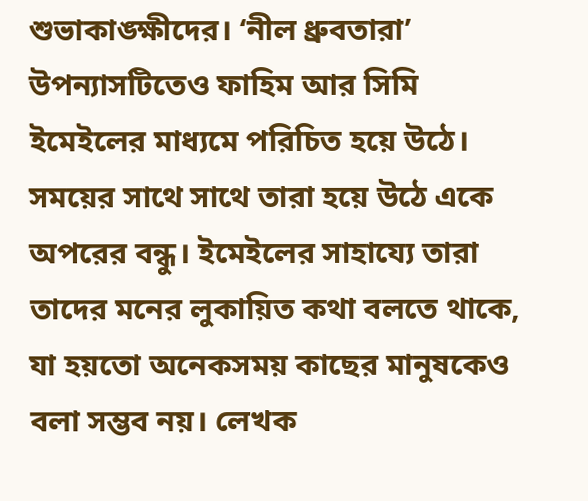শুভাকাঙ্ক্ষীদের। ‘নীল ধ্রুবতারা’ উপন্যাসটিতেও ফাহিম আর সিমি ইমেইলের মাধ্যমে পরিচিত হয়ে উঠে। সময়ের সাথে সাথে তারা হয়ে উঠে একে অপরের বন্ধু। ইমেইলের সাহায্যে তারা তাদের মনের লুকায়িত কথা বলতে থাকে, যা হয়তো অনেকসময় কাছের মানুষকেও বলা সম্ভব নয়। লেখক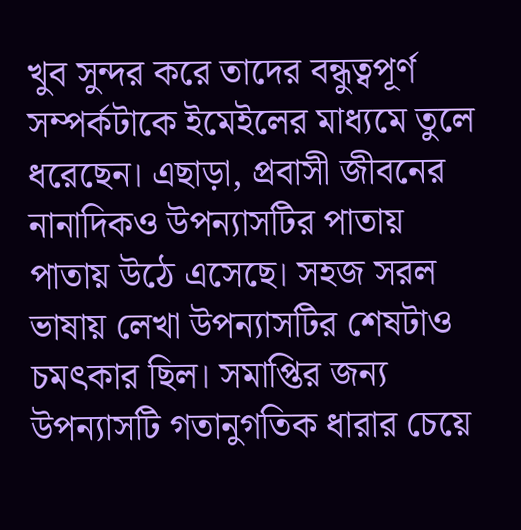খুব সুন্দর করে তাদের বন্ধুত্বপূর্ণ সম্পর্কটাকে ইমেইলের মাধ্যমে তুলে ধরেছেন। এছাড়া, প্রবাসী জীবনের নানাদিকও উপন্যাসটির পাতায় পাতায় উঠে এসেছে। সহজ সরল ভাষায় লেখা উপন্যাসটির শেষটাও চমৎকার ছিল। সমাপ্তির জন্য উপন্যাসটি গতানুগতিক ধারার চেয়ে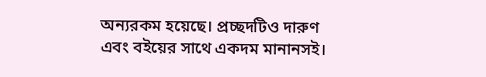অন্যরকম হয়েছে। প্রচ্ছদটিও দারুণ এবং বইয়ের সাথে একদম মানানসই।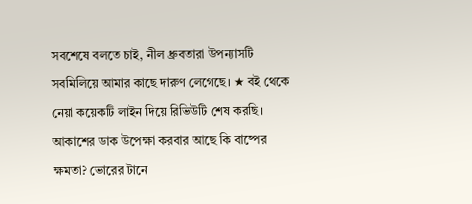সবশেষে বলতে চাই, নীল ধ্রুবতারা উপন্যাসটি সবমিলিয়ে আমার কাছে দারুণ লেগেছে। ★ বই থেকে নেয়া কয়েকটি লাইন দিয়ে রিভিউটি শেষ করছি। আকাশের ডাক উপেক্ষা করবার আছে কি বাষ্পের ক্ষমতা? ভোরের টানে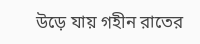উড়ে যায় গহীন রাতের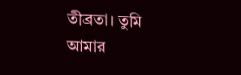তীব্রতা। তুমি আমার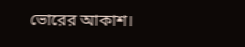ভোরের আকাশ।